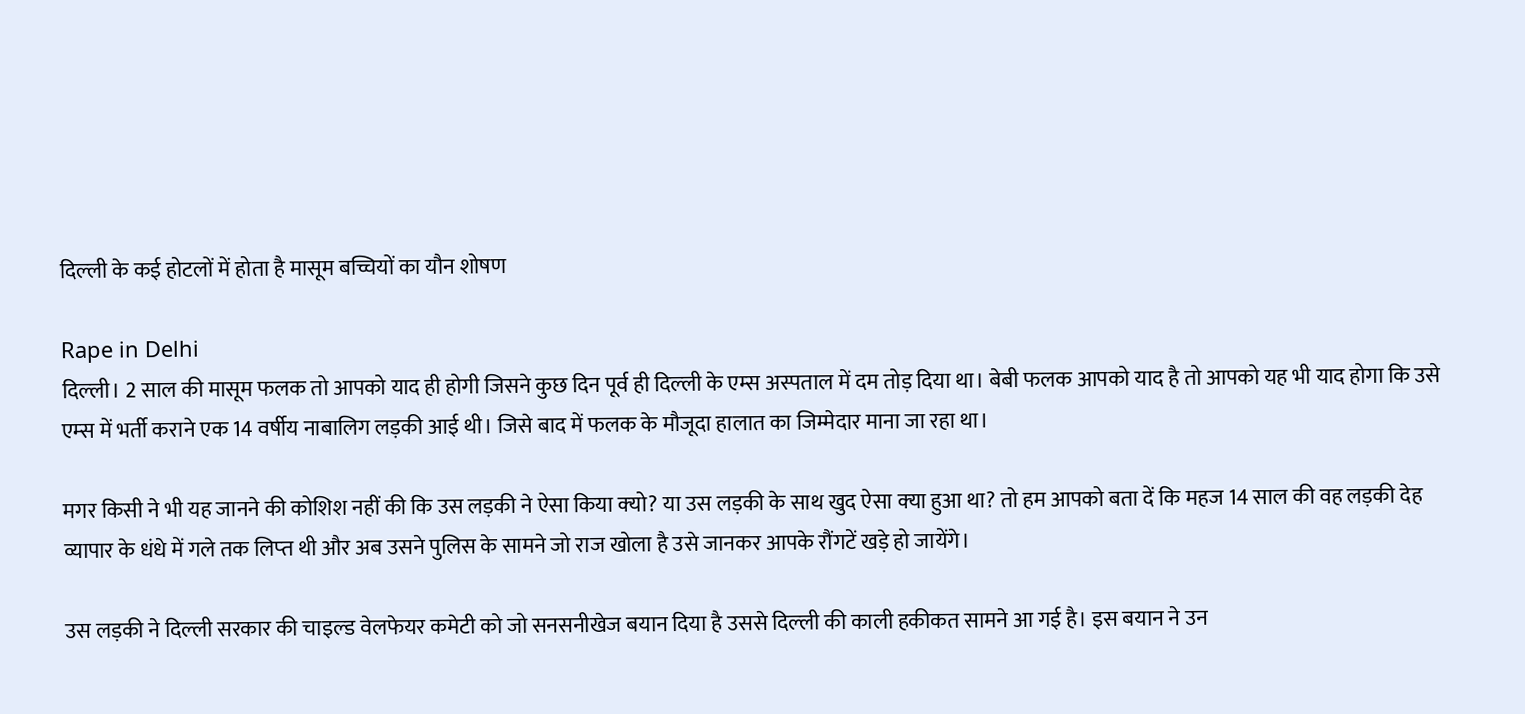दिल्‍ली के कई होटलों में होता है मासूम बच्चियों का यौन शोषण

Rape in Delhi
दिल्‍ली। 2 साल की मासूम फलक तो आपको याद ही होगी जिसने कुछ दिन पूर्व ही दिल्‍ली के एम्‍स अस्‍पताल में दम तोड़ दिया था। बेबी फलक आपको याद है तो आपको यह भी याद होगा कि उसे एम्‍स में भर्ती कराने एक 14 वर्षीय नाबालिग लड़की आई थी। जिसे बाद में फलक के मौजूदा हालात का जिम्‍मेदार माना जा रहा था।

मगर किसी ने भी यह जानने की कोशिश नहीं की कि उस लड़की ने ऐसा किया क्‍यो? या उस लड़की के साथ खुद ऐसा क्‍या हुआ था? तो हम आपको बता दें कि महज 14 साल की वह लड़की देह व्‍यापार के धंधे में गले तक लिप्‍त थी और अब उसने पुलिस के सामने जो राज खोला है उसे जानकर आपके रौंगटें खड़े हो जायेंगे।

उस लड़की ने दिल्‍ली सरकार की चाइल्‍ड वेलफेयर कमेटी को जो सनसनीखेज बयान दिया है उससे दिल्‍ली की काली हकीकत सामने आ गई है। इस बयान ने उन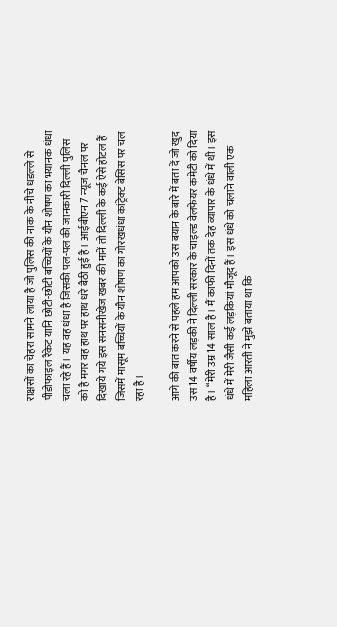राक्षसों का चेहरा सामने लाया है जो पुलिस की नाक के नीचे धडल्‍ले से पीडोफाइल रैकेट यानि छोटी-छोटी बच्चियों के यौन शोषण का भयानक धंधा चला रहे हैं। यह वह धंधा है जिसकी पल-पल की जानकारी दिल्‍ली पुलिस को है मगर वह हाथ पर हाथ धरे बैठी हुई है। आईबीएन 7 न्‍यूज चैनल पर दिखाये गये इस सनसनीखेज खबर की मानें तो दिल्‍ली के कई ऐसे होटल हैं जिसमें मासूम बच्चियों के यौन शोषण का गोरखधंधा कांट्रेक्‍ट बेसिस पर चल रहा है।

आगे की बात करने से पहले हम आपको उस बयान के बारे में बता दें जो खुद उस 14 वर्षीय लड़की ने दिल्‍ली सरकार के चाइल्‍ड वेलफेयर कमेटी को दिया है। “मेरी उम्र 14 साल है। मैं काफी दिनों तक देह व्यापार के धंधे में थी। इस धंधे में मेरी जैसी कई लड़कियां मौजूद हैं। इस धंधे को चलाने वाली एक महिला आरती ने मुझे बताया था कि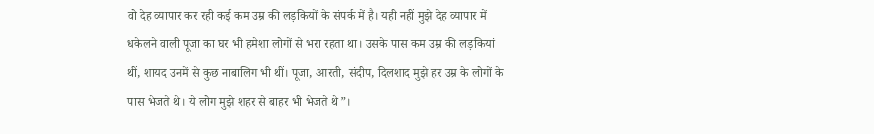वो देह व्यापार कर रही कई कम उम्र की लड़कियों के संपर्क में है। यही नहीं मुझे देह व्यापार में धकेलने वाली पूजा का घर भी हमेशा लोगों से भरा रहता था। उसके पास कम उम्र की लड़कियां थीं, शायद उनमें से कुछ नाबालिग भी थीं। पूजा, आरती, संदीप, दिलशाद मुझे हर उम्र के लोगों के पास भेजते थे। ये लोग मुझे शहर से बाहर भी भेजते थे”।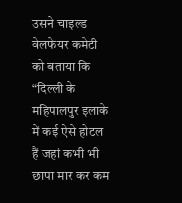उसने चाइल्‍ड वेलफेयर कमेटी को बताया कि “दिल्ली के महिपालपुर इलाके में कई ऐसे होटल हैं जहां कभी भी छापा मार कर कम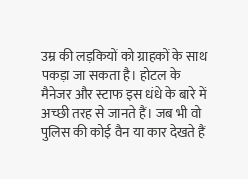उम्र की लड़कियों को ग्राहकों के साथ पकड़ा जा सकता है। होटल के मैनेजर और स्टाफ इस धंधे के बारे में अच्छी तरह से जानते हैं। जब भी वो पुलिस की कोई वैन या कार देखते हैं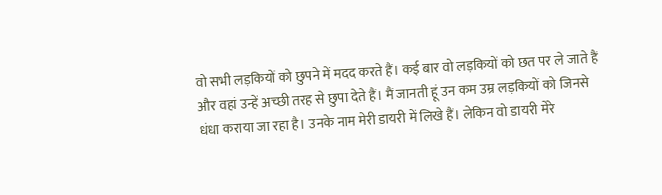वो सभी लड़कियों को छुपने में मदद करते हैं। कई बार वो लड़कियों को छत पर ले जाते हैं और वहां उन्हें अच्छी तरह से छुपा देते हैं। मैं जानती हूं उन कम उम्र लड़कियों को जिनसे धंधा कराया जा रहा है। उनके नाम मेरी डायरी में लिखे हैं। लेकिन वो डायरी मेरे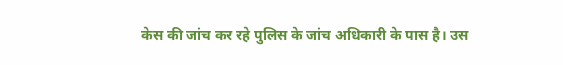केस की जांच कर रहे पुलिस के जांच अधिकारी के पास है। उस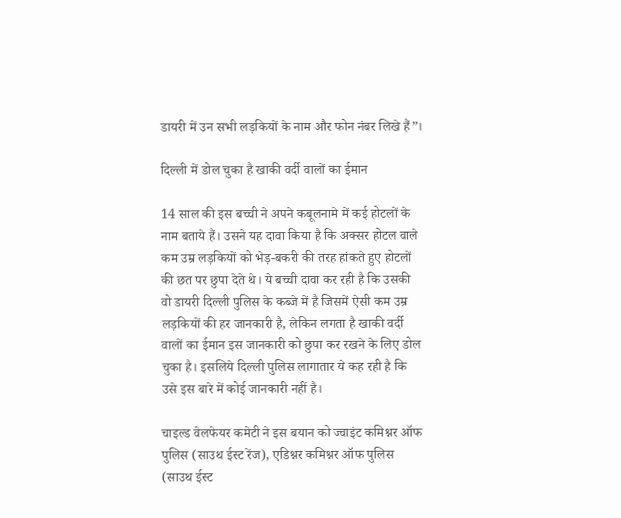डायरी में उन सभी लड़कियों के नाम और फोन नंबर लिखे हैं”।

दिल्‍ली में डोल चुका है खाकी वर्दी वालों का ईमान

14 साल की इस बच्‍ची ने अपने कबूलनामे में कई होटलों के नाम बताये हैं। उसने यह दावा किया है कि अक्सर होटल वाले कम उम्र लड़कियों को भेड़-बकरी की तरह हांकते हुए होटलों की छत पर छुपा देते थे। ये बच्ची दावा कर रही है कि उसकी वो डायरी दिल्ली पुलिस के कब्जे में है जिसमें ऐसी कम उम्र लड़कियों की हर जानकारी है, लेकिन लगता है खाकी वर्दी वालों का ईमान इस जानकारी को छुपा कर रखने के लिए डोल चुका है। इसलिये दिल्‍ली पुलिस लागातार ये कह रही है कि उसे इस बारे में कोई जानकारी नहीं है।

चाइल्‍ड वेलफेयर कमेटी ने इस बयान को ज्वाइंट कमिश्नर ऑफ पुलिस (साउथ ईस्ट रेंज), एडिश्नर कमिश्नर ऑफ पुलिस (साउथ ईस्ट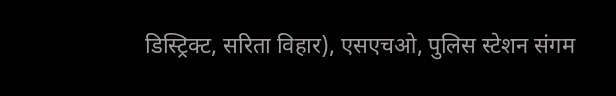डिस्ट्रिक्ट, सरिता विहार), एसएचओ, पुलिस स्टेशन संगम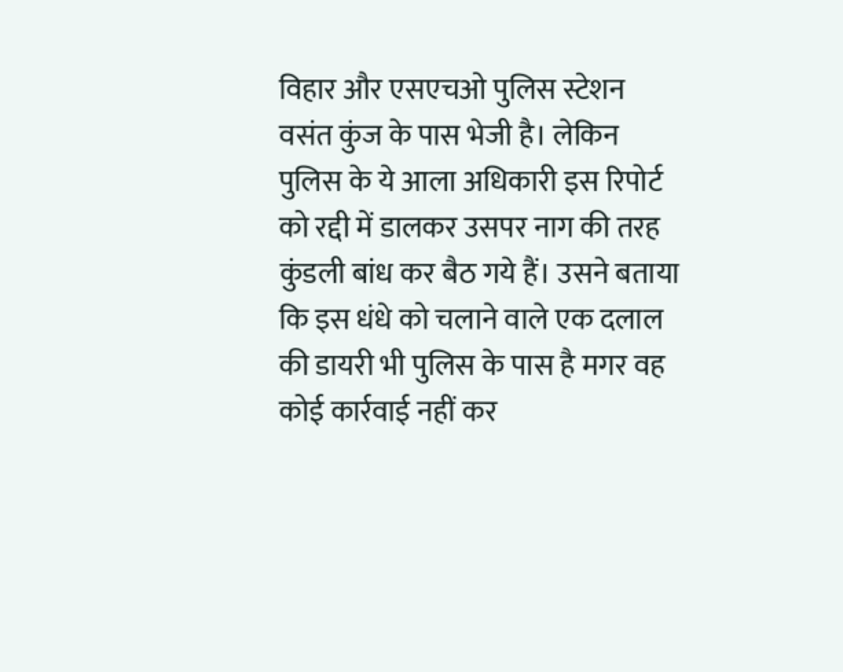विहार और एसएचओ पुलिस स्टेशन वसंत कुंज के पास भेजी है। लेकिन पुलिस के ये आला अधिकारी इस रिपोर्ट को रद्दी में डालकर उसपर नाग की तरह कुंडली बांध कर बैठ गये हैं। उसने बताया कि इस धंधे को चलाने वाले एक दलाल की डायरी भी पुलिस के पास है मगर वह कोई कार्रवाई नहीं कर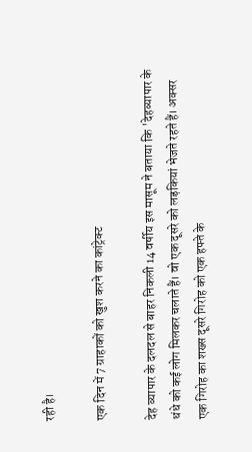रही है।

एक दिन में 7 ग्राहाकों को खुश करने का कांट्रेक्‍ट

देह व्‍यापार के दलदल से बाहर निकली 14 वर्षीय इस मासूम ने बताया कि 'देहव्यापार के धंधे को कई लोग मिलकर चलाते हैं। वो एक दूसरे को लड़कियां भेजते रहते हैं। अक्सर एक गिरोह का शख्स दूसरे गिरोह को एक हफ्ते के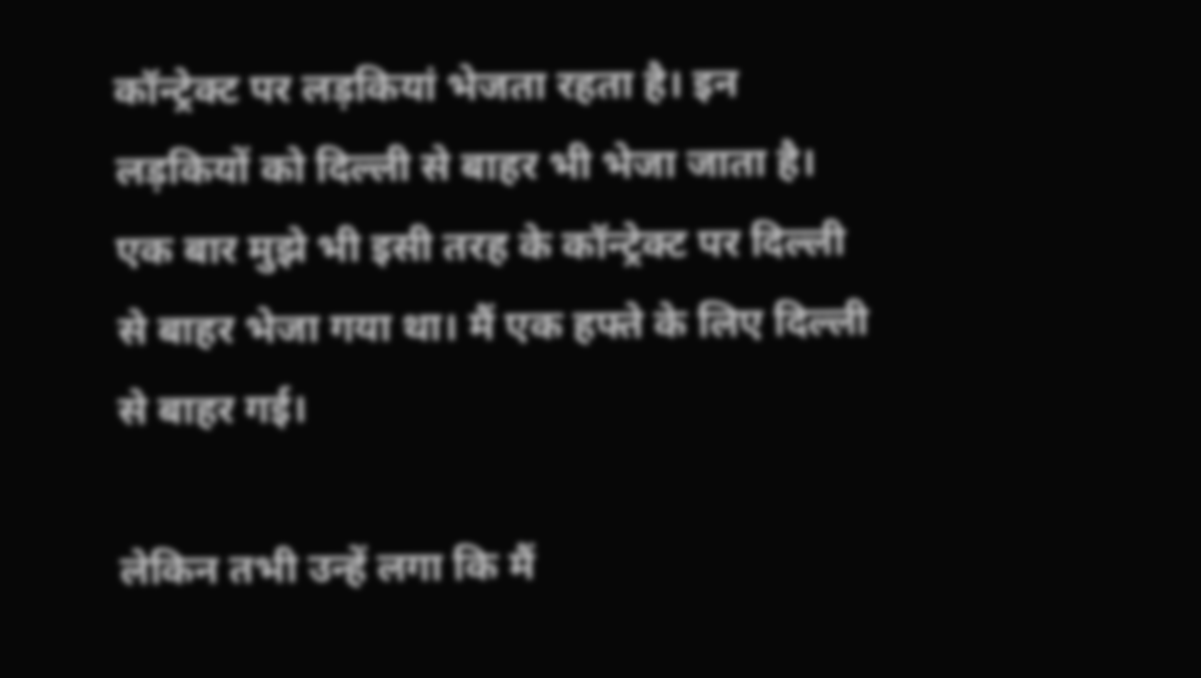कॉन्ट्रेक्ट पर लड़कियां भेजता रहता है। इन लड़कियों को दिल्ली से बाहर भी भेजा जाता है। एक बार मुझे भी इसी तरह के कॉन्ट्रेक्ट पर दिल्ली से बाहर भेजा गया था। मैं एक हफ्ते के लिए दिल्ली से बाहर गई।

लेकिन तभी उन्हें लगा कि मैं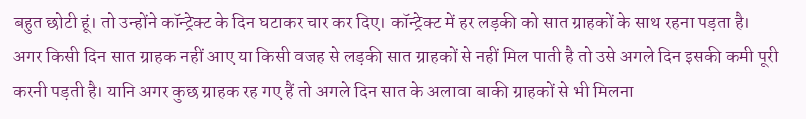बहुत छोटी हूं। तो उन्होंने कॉन्ट्रेक्ट के दिन घटाकर चार कर दिए। कॉन्ट्रेक्ट में हर लड़की को सात ग्राहकों के साथ रहना पड़ता है। अगर किसी दिन सात ग्राहक नहीं आए या किसी वजह से लड़की सात ग्राहकों से नहीं मिल पाती है तो उसे अगले दिन इसकी कमी पूरी करनी पड़ती है। यानि अगर कुछ ग्राहक रह गए हैं तो अगले दिन सात के अलावा बाकी ग्राहकों से भी मिलना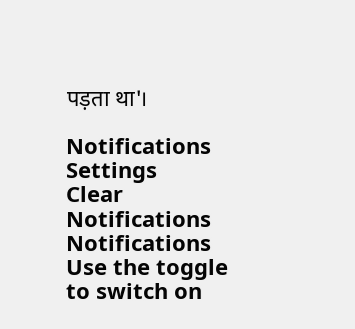पड़ता था'।

Notifications
Settings
Clear Notifications
Notifications
Use the toggle to switch on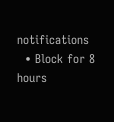notifications
  • Block for 8 hours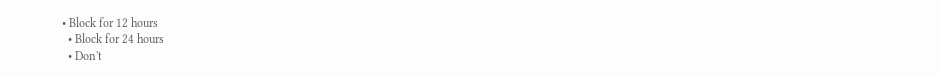• Block for 12 hours
  • Block for 24 hours
  • Don't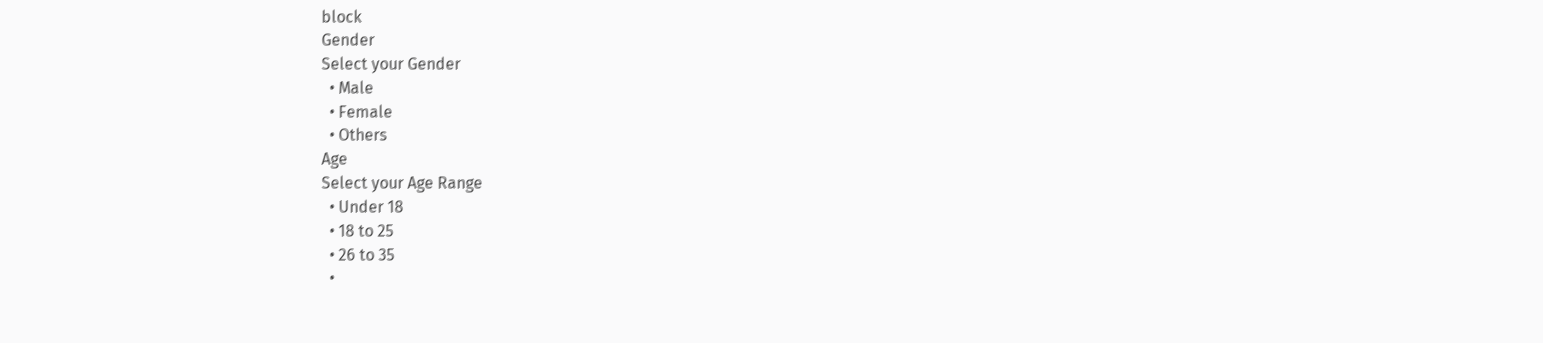block
Gender
Select your Gender
  • Male
  • Female
  • Others
Age
Select your Age Range
  • Under 18
  • 18 to 25
  • 26 to 35
  •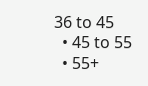36 to 45
  • 45 to 55
  • 55+